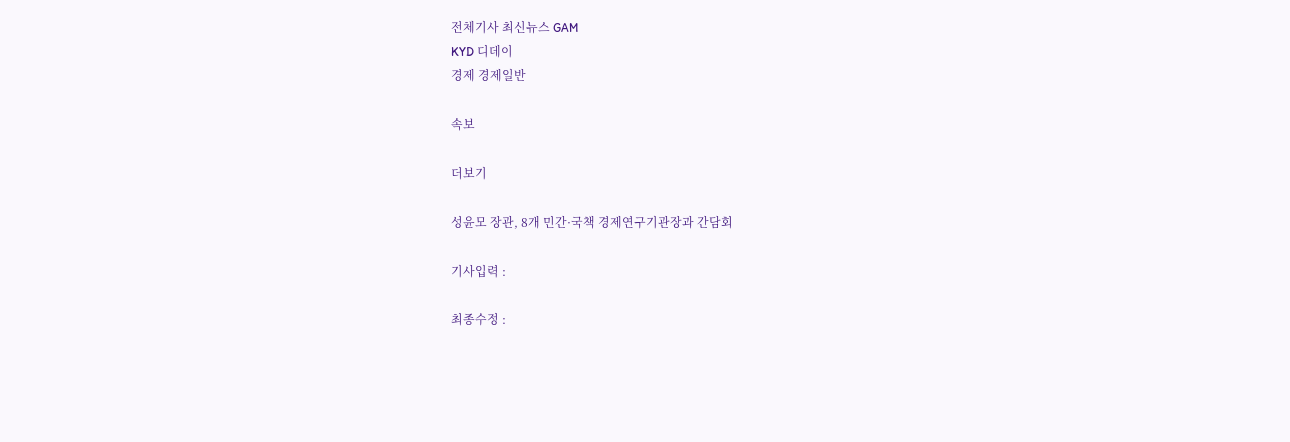전체기사 최신뉴스 GAM
KYD 디데이
경제 경제일반

속보

더보기

성윤모 장관, 8개 민간·국책 경제연구기관장과 간담회

기사입력 :

최종수정 :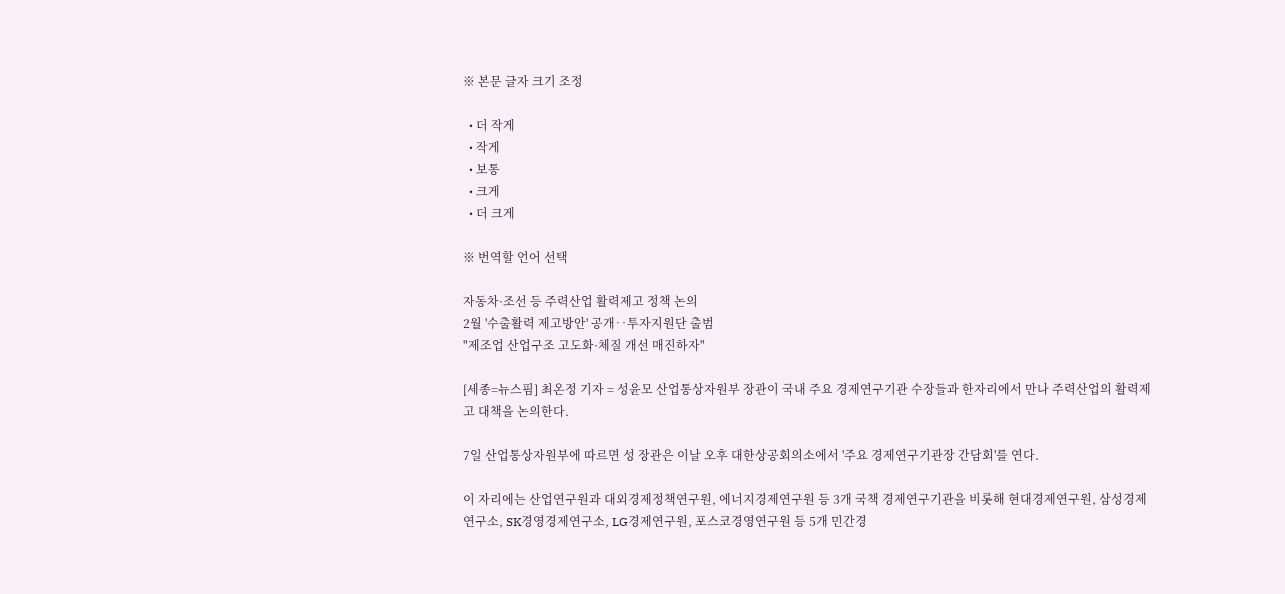※ 본문 글자 크기 조정

  • 더 작게
  • 작게
  • 보통
  • 크게
  • 더 크게

※ 번역할 언어 선택

자동차·조선 등 주력산업 활력제고 정책 논의
2월 '수출활력 제고방안' 공개‥투자지원단 출범
"제조업 산업구조 고도화·체질 개선 매진하자"

[세종=뉴스핌] 최온정 기자 = 성윤모 산업통상자원부 장관이 국내 주요 경제연구기관 수장들과 한자리에서 만나 주력산업의 활력제고 대책을 논의한다.

7일 산업통상자원부에 따르면 성 장관은 이날 오후 대한상공회의소에서 '주요 경제연구기관장 간담회'를 연다.

이 자리에는 산업연구원과 대외경제정책연구원, 에너지경제연구원 등 3개 국책 경제연구기관을 비롯해 현대경제연구원, 삼성경제연구소, SK경영경제연구소, LG경제연구원, 포스코경영연구원 등 5개 민간경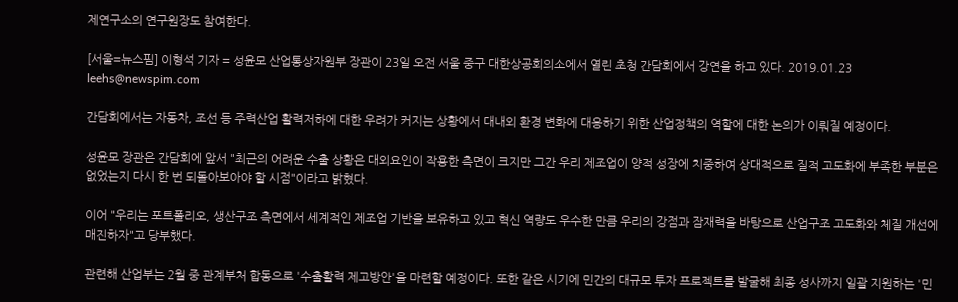제연구소의 연구원장도 참여한다.

[서울=뉴스핌] 이형석 기자 = 성윤모 산업통상자원부 장관이 23일 오전 서울 중구 대한상공회의소에서 열린 초청 간담회에서 강연을 하고 있다. 2019.01.23 leehs@newspim.com

간담회에서는 자동차, 조선 등 주력산업 활력저하에 대한 우려가 커지는 상황에서 대내외 환경 변화에 대응하기 위한 산업정책의 역할에 대한 논의가 이뤄질 예정이다.

성윤모 장관은 간담회에 앞서 "최근의 어려운 수출 상황은 대외요인이 작용한 측면이 크지만 그간 우리 제조업이 양적 성장에 치중하여 상대적으로 질적 고도화에 부족한 부분은 없었는지 다시 한 번 되돌아보아야 할 시점"이라고 밝혔다.

이어 "우리는 포트폴리오, 생산구조 측면에서 세계적인 제조업 기반을 보유하고 있고 혁신 역량도 우수한 만큼 우리의 강점과 잠재력을 바탕으로 산업구조 고도화와 체질 개선에 매진하자"고 당부했다.

관련해 산업부는 2월 중 관계부처 합동으로 '수출활력 제고방안'을 마련할 예정이다. 또한 같은 시기에 민간의 대규모 투자 프로젝트를 발굴해 최종 성사까지 일괄 지원하는 '민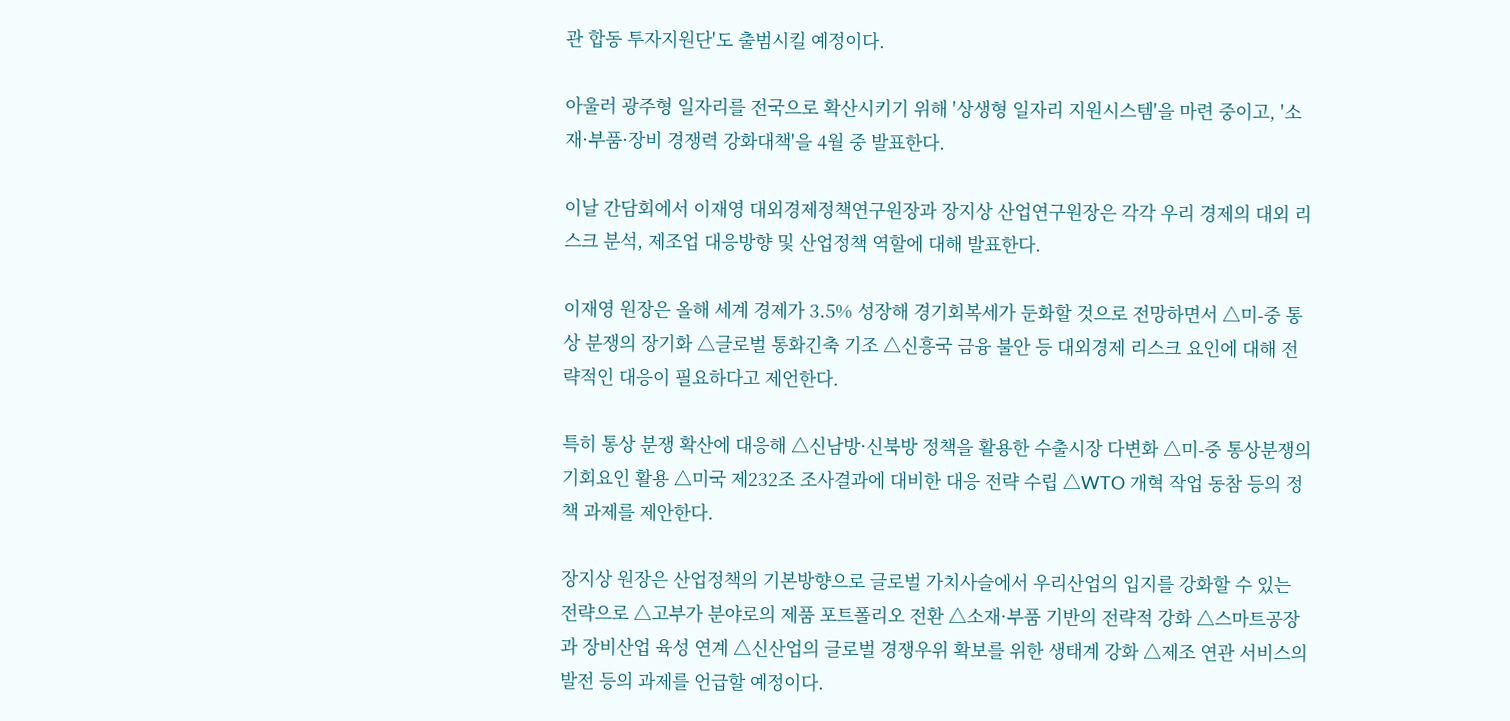관 합동 투자지원단'도 출범시킬 예정이다.

아울러 광주형 일자리를 전국으로 확산시키기 위해 '상생형 일자리 지원시스템'을 마련 중이고, '소재·부품·장비 경쟁력 강화대책'을 4월 중 발표한다.

이날 간담회에서 이재영 대외경제정책연구원장과 장지상 산업연구원장은 각각 우리 경제의 대외 리스크 분석, 제조업 대응방향 및 산업정책 역할에 대해 발표한다.

이재영 원장은 올해 세계 경제가 3.5% 성장해 경기회복세가 둔화할 것으로 전망하면서 △미-중 통상 분쟁의 장기화 △글로벌 통화긴축 기조 △신흥국 금융 불안 등 대외경제 리스크 요인에 대해 전략적인 대응이 필요하다고 제언한다.

특히 통상 분쟁 확산에 대응해 △신남방·신북방 정책을 활용한 수출시장 다변화 △미-중 통상분쟁의 기회요인 활용 △미국 제232조 조사결과에 대비한 대응 전략 수립 △WTO 개혁 작업 동참 등의 정책 과제를 제안한다.

장지상 원장은 산업정책의 기본방향으로 글로벌 가치사슬에서 우리산업의 입지를 강화할 수 있는 전략으로 △고부가 분야로의 제품 포트폴리오 전환 △소재·부품 기반의 전략적 강화 △스마트공장과 장비산업 육성 연계 △신산업의 글로벌 경쟁우위 확보를 위한 생태계 강화 △제조 연관 서비스의 발전 등의 과제를 언급할 예정이다.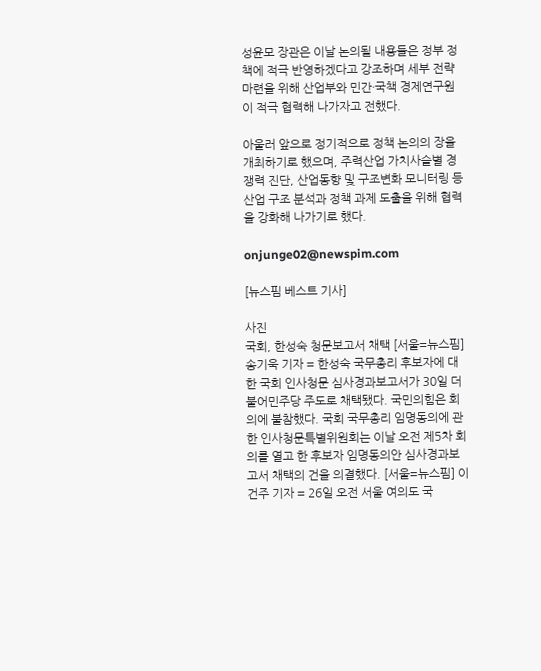성윤모 장관은 이날 논의될 내용들은 정부 정책에 적극 반영하겠다고 강조하며 세부 전략 마련을 위해 산업부와 민간·국책 경제연구원이 적극 협력해 나가자고 전했다.

아울러 앞으로 정기적으로 정책 논의의 장을 개최하기로 했으며, 주력산업 가치사슬별 경쟁력 진단, 산업동향 및 구조변화 모니터링 등 산업 구조 분석과 정책 과제 도출을 위해 협력을 강화해 나가기로 했다.

onjunge02@newspim.com

[뉴스핌 베스트 기사]

사진
국회, 한성숙 청문보고서 채택 [서울=뉴스핌] 송기욱 기자 = 한성숙 국무총리 후보자에 대한 국회 인사청문 심사경과보고서가 30일 더불어민주당 주도로 채택됐다. 국민의힘은 회의에 불참했다. 국회 국무총리 임명동의에 관한 인사청문특별위원회는 이날 오전 제5차 회의를 열고 한 후보자 임명동의안 심사경과보고서 채택의 건을 의결했다. [서울=뉴스핌] 이건주 기자 = 26일 오전 서울 여의도 국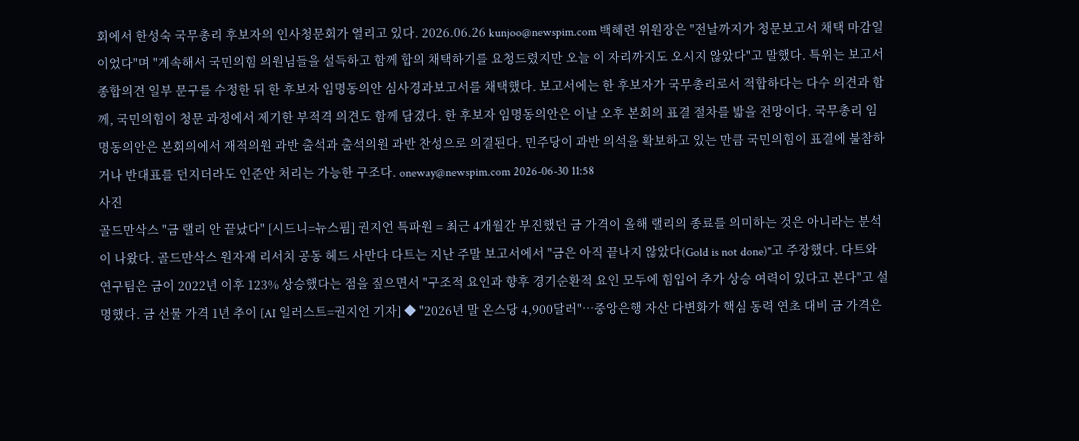회에서 한성숙 국무총리 후보자의 인사청문회가 열리고 있다. 2026.06.26 kunjoo@newspim.com 백혜련 위원장은 "전날까지가 청문보고서 채택 마감일이었다"며 "계속해서 국민의힘 의원님들을 설득하고 함께 합의 채택하기를 요청드렸지만 오늘 이 자리까지도 오시지 않았다"고 말했다. 특위는 보고서 종합의견 일부 문구를 수정한 뒤 한 후보자 임명동의안 심사경과보고서를 채택했다. 보고서에는 한 후보자가 국무총리로서 적합하다는 다수 의견과 함께, 국민의힘이 청문 과정에서 제기한 부적격 의견도 함께 담겼다. 한 후보자 임명동의안은 이날 오후 본회의 표결 절차를 밟을 전망이다. 국무총리 임명동의안은 본회의에서 재적의원 과반 출석과 출석의원 과반 찬성으로 의결된다. 민주당이 과반 의석을 확보하고 있는 만큼 국민의힘이 표결에 불참하거나 반대표를 던지더라도 인준안 처리는 가능한 구조다. oneway@newspim.com 2026-06-30 11:58
사진
골드만삭스 "금 랠리 안 끝났다" [시드니=뉴스핌] 권지언 특파원 = 최근 4개월간 부진했던 금 가격이 올해 랠리의 종료를 의미하는 것은 아니라는 분석이 나왔다. 골드만삭스 원자재 리서치 공동 헤드 사만다 다트는 지난 주말 보고서에서 "금은 아직 끝나지 않았다(Gold is not done)"고 주장했다. 다트와 연구팀은 금이 2022년 이후 123% 상승했다는 점을 짚으면서 "구조적 요인과 향후 경기순환적 요인 모두에 힘입어 추가 상승 여력이 있다고 본다"고 설명했다. 금 선물 가격 1년 추이 [AI 일러스트=권지언 기자] ◆ "2026년 말 온스당 4,900달러"…중앙은행 자산 다변화가 핵심 동력 연초 대비 금 가격은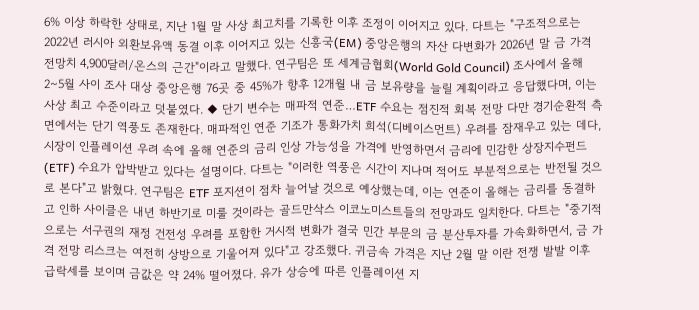6% 이상 하락한 상태로, 지난 1월 말 사상 최고치를 기록한 이후 조정이 이어지고 있다. 다트는 "구조적으로는 2022년 러시아 외환보유액 동결 이후 이어지고 있는 신흥국(EM) 중앙은행의 자산 다변화가 2026년 말 금 가격 전망치 4,900달러/온스의 근간"이라고 말했다. 연구팀은 또 세계금협회(World Gold Council) 조사에서 올해 2~5월 사이 조사 대상 중앙은행 76곳 중 45%가 향후 12개월 내 금 보유량을 늘릴 계획이라고 응답했다며, 이는 사상 최고 수준이라고 덧붙였다. ◆ 단기 변수는 매파적 연준…ETF 수요는 점진적 회복 전망 다만 경기순환적 측면에서는 단기 역풍도 존재한다. 매파적인 연준 기조가 통화가치 희석(디베이스먼트) 우려를 잠재우고 있는 데다, 시장이 인플레이션 우려 속에 올해 연준의 금리 인상 가능성을 가격에 반영하면서 금리에 민감한 상장지수펀드(ETF) 수요가 압박받고 있다는 설명이다. 다트는 "이러한 역풍은 시간이 지나며 적어도 부분적으로는 반전될 것으로 본다"고 밝혔다. 연구팀은 ETF 포지션이 점차 늘어날 것으로 예상했는데, 이는 연준이 올해는 금리를 동결하고 인하 사이클은 내년 하반기로 미룰 것이라는 골드만삭스 이코노미스트들의 전망과도 일치한다. 다트는 "중기적으로는 서구권의 재정 건전성 우려를 포함한 거시적 변화가 결국 민간 부문의 금 분산투자를 가속화하면서, 금 가격 전망 리스크는 여전히 상방으로 기울어져 있다"고 강조했다. 귀금속 가격은 지난 2월 말 이란 전쟁 발발 이후 급락세를 보이며 금값은 약 24% 떨어졌다. 유가 상승에 따른 인플레이션 지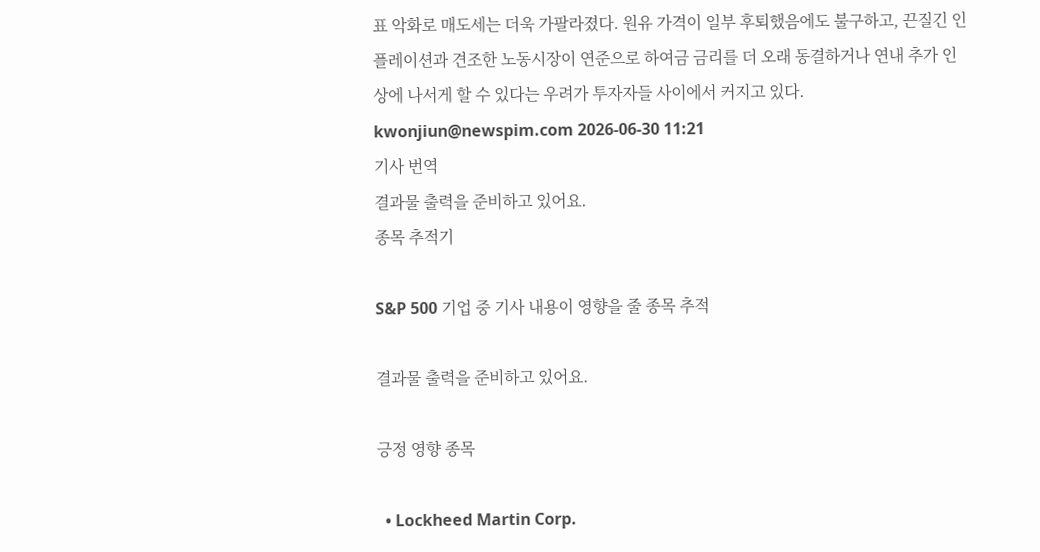표 악화로 매도세는 더욱 가팔라졌다. 원유 가격이 일부 후퇴했음에도 불구하고, 끈질긴 인플레이션과 견조한 노동시장이 연준으로 하여금 금리를 더 오래 동결하거나 연내 추가 인상에 나서게 할 수 있다는 우려가 투자자들 사이에서 커지고 있다. kwonjiun@newspim.com 2026-06-30 11:21
기사 번역
결과물 출력을 준비하고 있어요.
종목 추적기

S&P 500 기업 중 기사 내용이 영향을 줄 종목 추적

결과물 출력을 준비하고 있어요.

긍정 영향 종목

  • Lockheed Martin Corp.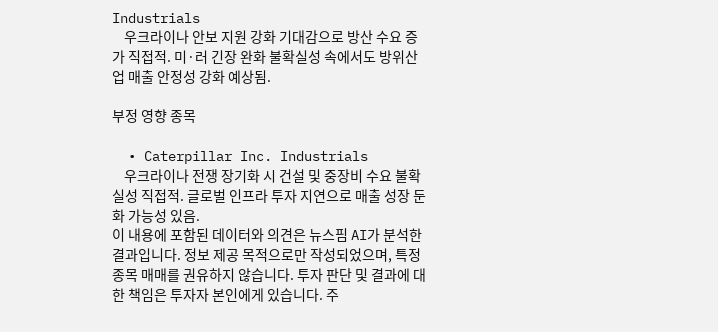Industrials
    우크라이나 안보 지원 강화 기대감으로 방산 수요 증가 직접적. 미·러 긴장 완화 불확실성 속에서도 방위산업 매출 안정성 강화 예상됨.

부정 영향 종목

  • Caterpillar Inc. Industrials
    우크라이나 전쟁 장기화 시 건설 및 중장비 수요 불확실성 직접적. 글로벌 인프라 투자 지연으로 매출 성장 둔화 가능성 있음.
이 내용에 포함된 데이터와 의견은 뉴스핌 AI가 분석한 결과입니다. 정보 제공 목적으로만 작성되었으며, 특정 종목 매매를 권유하지 않습니다. 투자 판단 및 결과에 대한 책임은 투자자 본인에게 있습니다. 주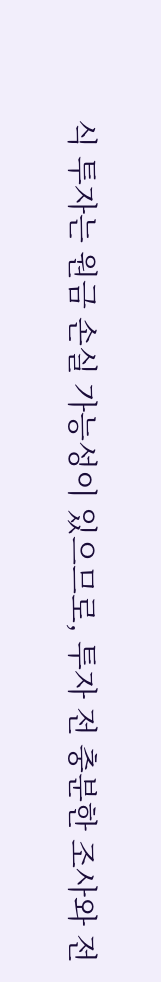식 투자는 원금 손실 가능성이 있으므로, 투자 전 충분한 조사와 전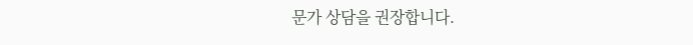문가 상담을 권장합니다.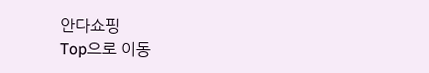안다쇼핑
Top으로 이동